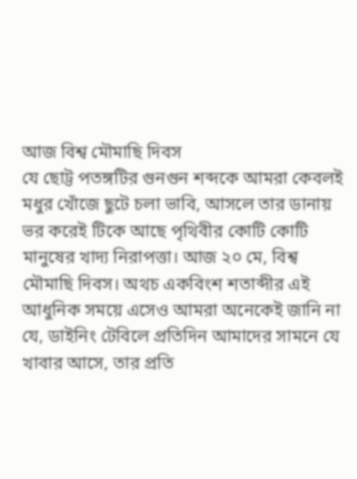আজ বিশ্ব মৌমাছি দিবস
যে ছোট্ট পতঙ্গটির গুনগুন শব্দকে আমরা কেবলই মধুর খোঁজে ছুটে চলা ভাবি, আসলে তার ডানায় ভর করেই টিকে আছে পৃথিবীর কোটি কোটি মানুষের খাদ্য নিরাপত্তা। আজ ২০ মে, বিশ্ব মৌমাছি দিবস। অথচ একবিংশ শতাব্দীর এই আধুনিক সময়ে এসেও আমরা অনেকেই জানি না যে, ডাইনিং টেবিলে প্রতিদিন আমাদের সামনে যে খাবার আসে, তার প্রতি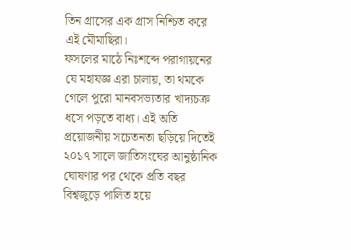তিন গ্রাসের এক গ্রাস নিশ্চিত করে এই মৌমাছিরা।
ফসলের মাঠে নিঃশব্দে পরাগায়নের যে মহাযজ্ঞ এরা চালায়, তা থমকে গেলে পুরো মানবসভ্যতার খাদ্যচক্র ধসে পড়তে বাধ্য। এই অতি প্রয়োজনীয় সচেতনতা ছড়িয়ে দিতেই ২০১৭ সালে জাতিসংঘের আনুষ্ঠানিক ঘোষণার পর থেকে প্রতি বছর বিশ্বজুড়ে পালিত হয়ে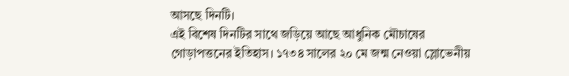আসছে দিনটি।
এই বিশেষ দিনটির সাথে জড়িয়ে আছে আধুনিক মৌচাষের গোড়াপত্তনের ইতিহাস। ১৭৩৪ সালের ২০ মে জন্ম নেওয়া স্লোভেনীয়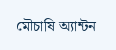মৌচাষি অ্যান্টন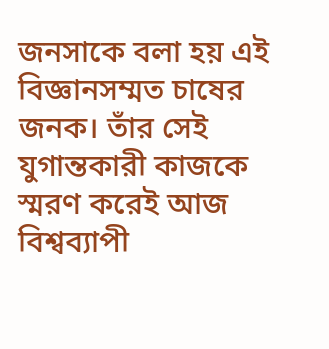জনসাকে বলা হয় এই বিজ্ঞানসম্মত চাষের জনক। তাঁর সেই যুগান্তকারী কাজকে স্মরণ করেই আজ বিশ্বব্যাপী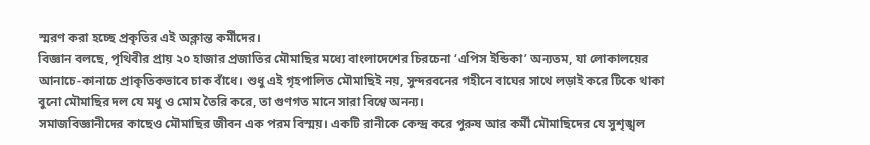স্মরণ করা হচ্ছে প্রকৃতির এই অক্লান্ত কর্মীদের।
বিজ্ঞান বলছে, পৃথিবীর প্রায় ২০ হাজার প্রজাতির মৌমাছির মধ্যে বাংলাদেশের চিরচেনা ‘এপিস ইন্ডিকা’ অন্যতম, যা লোকালয়ের আনাচে-কানাচে প্রাকৃতিকভাবে চাক বাঁধে। শুধু এই গৃহপালিত মৌমাছিই নয়, সুন্দরবনের গহীনে বাঘের সাথে লড়াই করে টিকে থাকা বুনো মৌমাছির দল যে মধু ও মোম তৈরি করে, তা গুণগত মানে সারা বিশ্বে অনন্য।
সমাজবিজ্ঞানীদের কাছেও মৌমাছির জীবন এক পরম বিস্ময়। একটি রানীকে কেন্দ্র করে পুরুষ আর কর্মী মৌমাছিদের যে সুশৃঙ্খল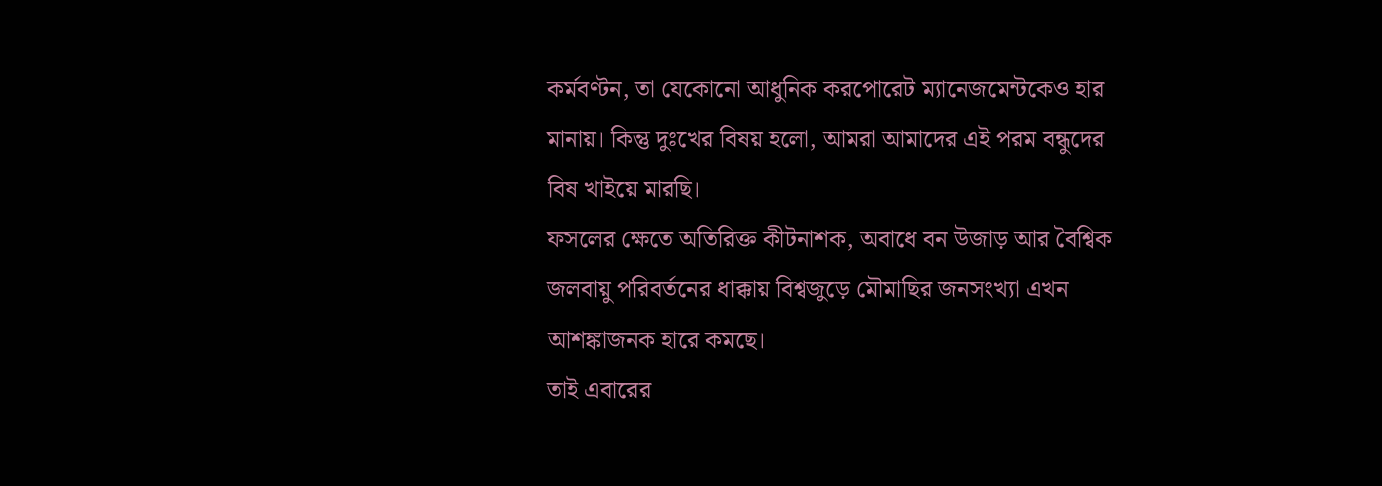কর্মবণ্টন, তা যেকোনো আধুনিক করপোরেট ম্যানেজমেন্টকেও হার মানায়। কিন্তু দুঃখের বিষয় হলো, আমরা আমাদের এই পরম বন্ধুদের বিষ খাইয়ে মারছি।
ফসলের ক্ষেতে অতিরিক্ত কীটনাশক, অবাধে বন উজাড় আর বৈশ্বিক জলবায়ু পরিবর্তনের ধাক্কায় বিশ্বজুড়ে মৌমাছির জনসংখ্যা এখন আশঙ্কাজনক হারে কমছে।
তাই এবারের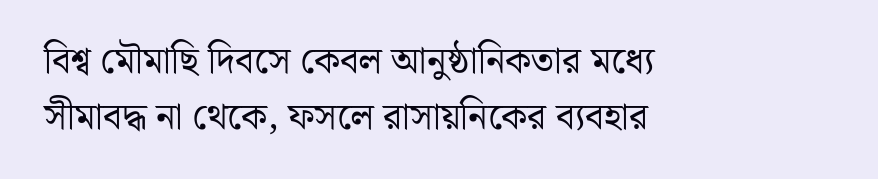বিশ্ব মৌমাছি দিবসে কেবল আনুষ্ঠানিকতার মধ্যে সীমাবদ্ধ না থেকে, ফসলে রাসায়নিকের ব্যবহার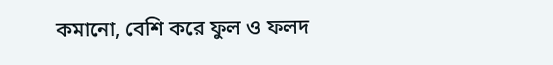কমানো, বেশি করে ফুল ও ফলদ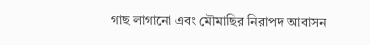গাছ লাগানো এবং মৌমাছির নিরাপদ আবাসন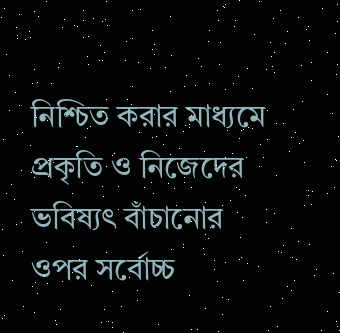নিশ্চিত করার মাধ্যমে প্রকৃতি ও নিজেদের ভবিষ্যৎ বাঁচানোর ওপর সর্বোচ্চ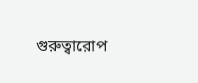গুরুত্বারোপ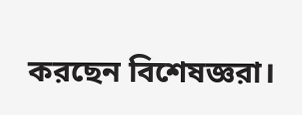করছেন বিশেষজ্ঞরা।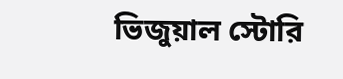ভিজুয়াল স্টোরি